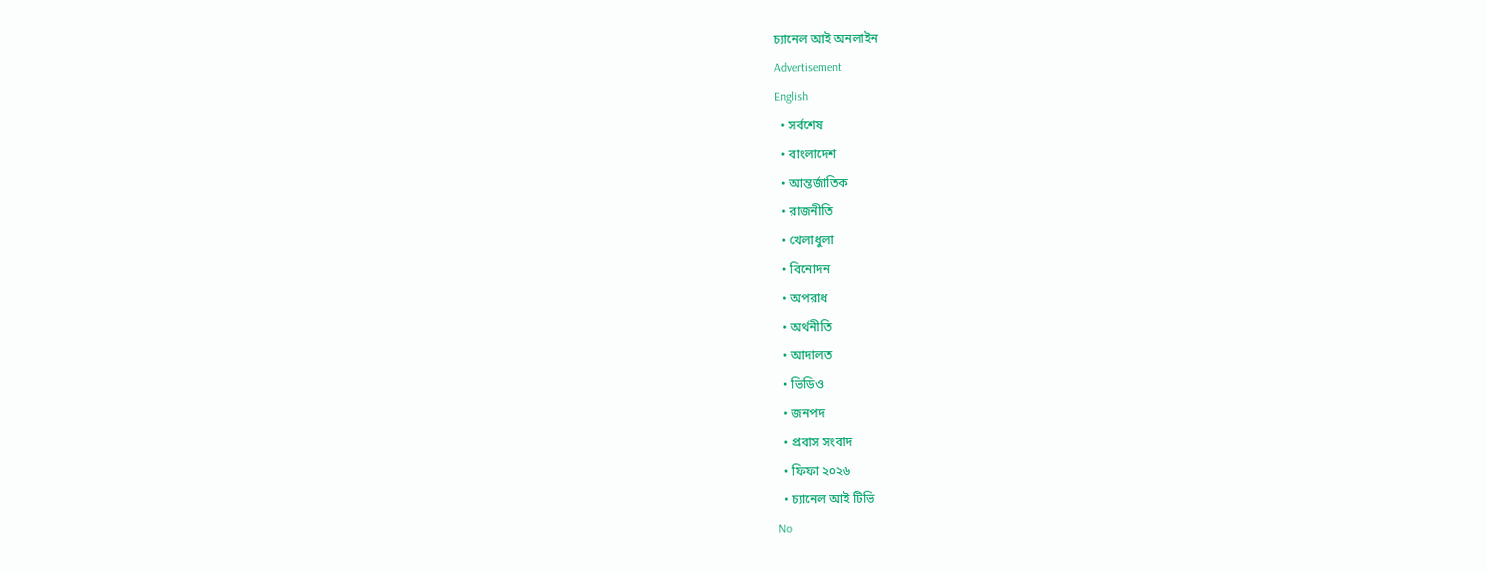চ্যানেল আই অনলাইন
Advertisement
English
  • সর্বশেষ
  • বাংলাদেশ
  • আন্তর্জাতিক
  • রাজনীতি
  • খেলাধুলা
  • বিনোদন
  • অপরাধ
  • অর্থনীতি
  • আদালত
  • ভিডিও
  • জনপদ
  • প্রবাস সংবাদ
  • ফিফা ২০২৬
  • চ্যানেল আই টিভি
No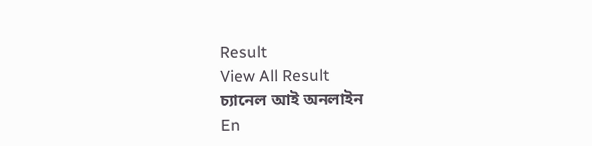Result
View All Result
চ্যানেল আই অনলাইন
En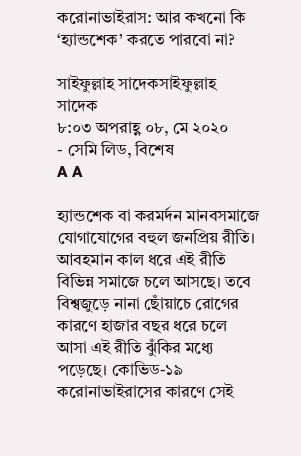করোনাভাইরাস: আর কখনো কি ‘হ্যান্ডশেক’ করতে পারবো না?

সাইফুল্লাহ সাদেকসাইফুল্লাহ সাদেক
৮:০৩ অপরাহ্ণ ০৮, মে ২০২০
- সেমি লিড, বিশেষ
A A

হ্যান্ডশেক বা করমর্দন মানবসমাজে যোগাযোগের বহুল জনপ্রিয় রীতি। আবহমান কাল ধরে এই রীতি বিভিন্ন সমাজে চলে আসছে। তবে বিশ্বজুড়ে নানা ছোঁয়াচে রোগের কারণে হাজার বছর ধরে চলে আসা এই রীতি ঝুঁকির মধ্যে পড়েছে। কোভিড-১৯ করোনাভাইরাসের কারণে সেই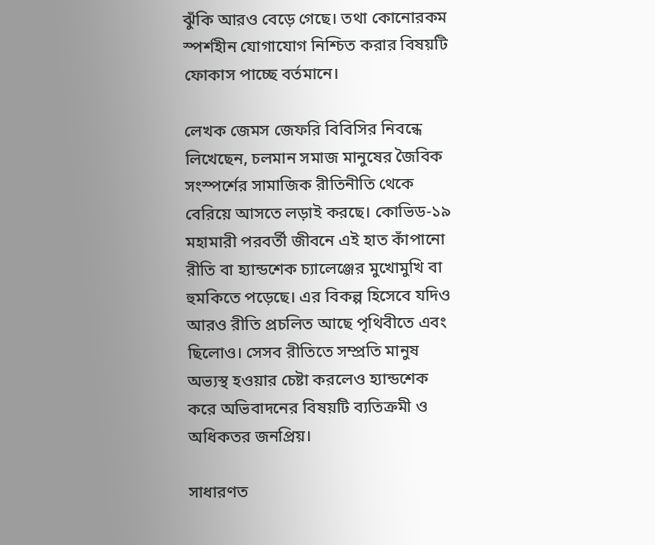ঝুঁকি আরও বেড়ে গেছে। তথা কোনোরকম স্পর্শহীন যোগাযোগ নিশ্চিত করার বিষয়টি ফোকাস পাচ্ছে বর্তমানে।

লেখক জেমস জেফরি বিবিসির নিবন্ধে লিখেছেন, চলমান সমাজ মানুষের জৈবিক সংস্পর্শের সামাজিক রীতিনীতি থেকে বেরিয়ে আসতে লড়াই করছে। কোভিড-১৯ মহামারী পরবর্তী জীবনে এই হাত কাঁপানো রীতি বা হ্যান্ডশেক চ্যালেঞ্জের মুখোমুখি বা হুমকিতে পড়েছে। এর বিকল্প হিসেবে যদিও আরও রীতি প্রচলিত আছে পৃথিবীতে এবং ছিলোও। সেসব রীতিতে সম্প্রতি মানুষ অভ্যস্থ হওয়ার চেষ্টা করলেও হ্যান্ডশেক করে অভিবাদনের বিষয়টি ব্যতিক্রমী ও অধিকতর জনপ্রিয়।

সাধারণত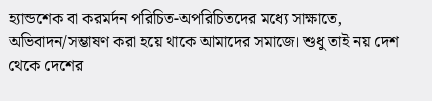হ্যান্ডশেক বা করমর্দন পরিচিত-অপরিচিতদের মধ্যে সাক্ষাতে, অভিবাদন/সম্ভাষণ করা হয়ে থাকে আমাদের সমাজে। শুধু তাই নয় দেশ থেকে দেশের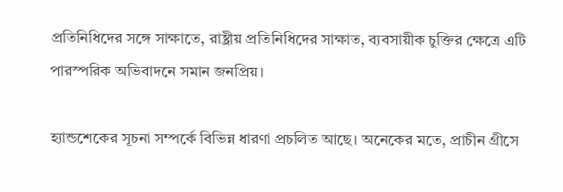প্রতিনিধিদের সঙ্গে সাক্ষাতে, রাষ্ট্রীয় প্রতিনিধিদের সাক্ষাত, ব্যবসায়ীক চুক্তির ক্ষেত্রে এটি পারস্পরিক অভিবাদনে সমান জনপ্রিয়।

হ্যান্ডশেকের সূচনা সম্পর্কে বিভিন্ন ধারণা প্রচলিত আছে। অনেকের মতে, প্রাচীন গ্রীসে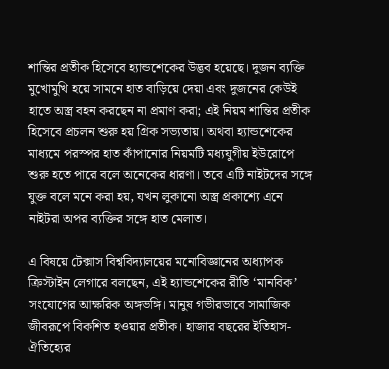শান্তির প্রতীক হিসেবে হ্যান্ডশেকের উদ্ভব হয়েছে। দুজন ব্যক্তি মুখোমুখি হয়ে সামনে হাত বাড়িয়ে দেয়া এবং দুজনের কেউই হাতে অস্ত্র বহন করছেন না প্রমাণ করা; এই নিয়ম শান্তির প্রতীক হিসেবে প্রচলন শুরু হয় গ্রিক সভ্যতায়। অথবা হ্যান্ডশেকের মাধ্যমে পরস্পর হাত কাঁপানোর নিয়মটি মধ্যযুগীয় ইউরোপে শুরু হতে পারে বলে অনেকের ধারণা। তবে এটি নাইটদের সঙ্গে যুক্ত বলে মনে করা হয়, যখন লুকানো অস্ত্র প্রকাশ্যে এনে নাইটরা অপর ব্যক্তির সঙ্গে হাত মেলাত।

এ বিষয়ে টেক্সাস বিশ্ববিদ্যালয়ের মনোবিজ্ঞানের অধ্যাপক ক্রিস্টাইন লেগারে বলছেন, এই হ্যান্ডশেকের রীতি ‘মানবিক’ সংযোগের আক্ষরিক অঙ্গভঙ্গি। মানুষ গভীরভাবে সামাজিক জীবরূপে বিকশিত হওয়ার প্রতীক। হাজার বছরের ইতিহাস-ঐতিহ্যের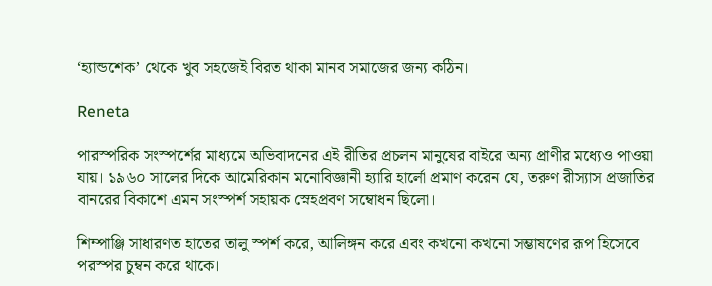‘হ্যান্ডশেক’ থেকে খুব সহজেই বিরত থাকা মানব সমাজের জন্য কঠিন।

Reneta

পারস্পরিক সংস্পর্শের মাধ্যমে অভিবাদনের এই রীতির প্রচলন মানুষের বাইরে অন্য প্রাণীর মধ্যেও পাওয়া যায়। ১৯৬০ সালের দিকে আমেরিকান মনোবিজ্ঞানী হ্যারি হার্লো প্রমাণ করেন যে, তরুণ রীস্যাস প্রজাতির বানরের বিকাশে এমন সংস্পর্শ সহায়ক স্নেহপ্রবণ সম্বোধন ছিলো।

শিম্পাঞ্জি সাধারণত হাতের তালু স্পর্শ করে, আলিঙ্গন করে এবং কখনো কখনো সম্ভাষণের রূপ হিসেবে পরস্পর চুম্বন করে থাকে।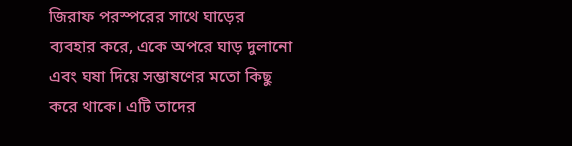জিরাফ পরস্পরের সাথে ঘাড়ের ব্যবহার করে, একে অপরে ঘাড় দুলানো এবং ঘষা দিয়ে সম্ভাষণের মতো কিছু করে থাকে। এটি তাদের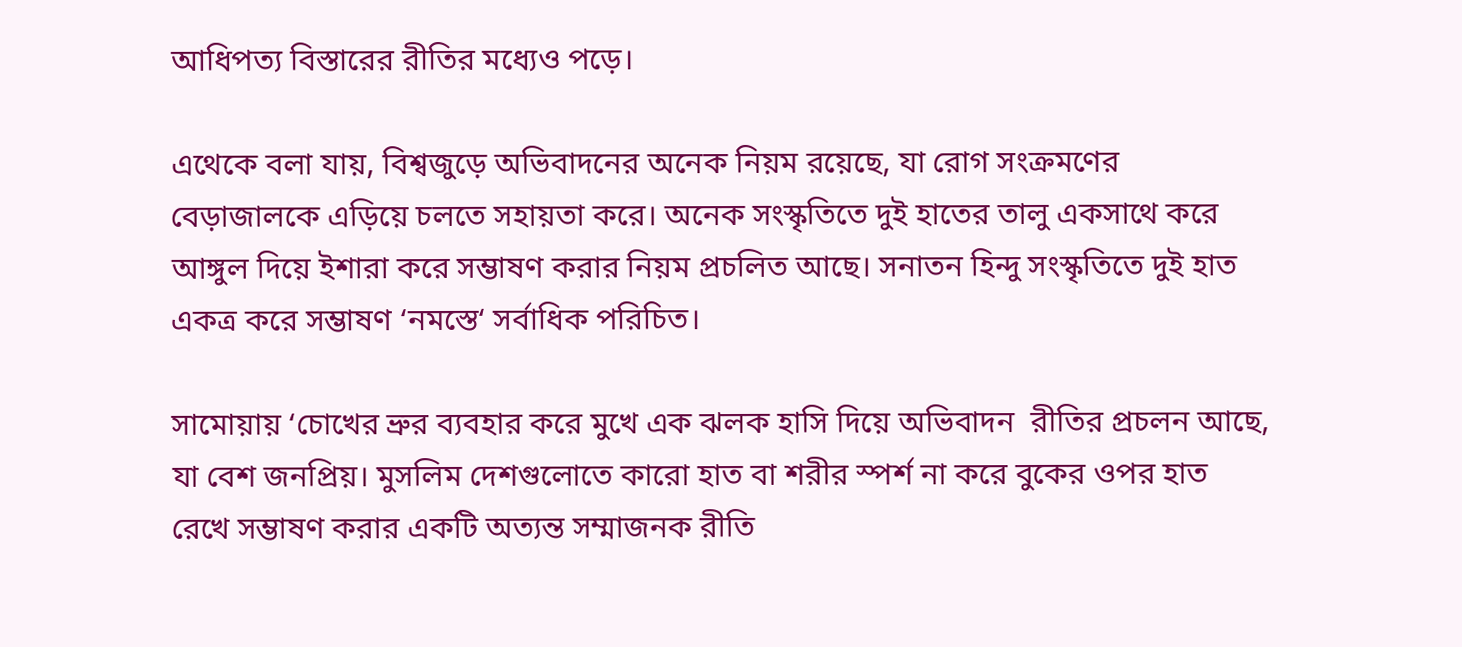আধিপত্য বিস্তারের রীতির মধ্যেও পড়ে।

এথেকে বলা যায়, বিশ্বজুড়ে অভিবাদনের অনেক নিয়ম রয়েছে, যা রোগ সংক্রমণের বেড়াজালকে এড়িয়ে চলতে সহায়তা করে। অনেক সংস্কৃতিতে দুই হাতের তালু একসাথে করে আঙ্গুল দিয়ে ইশারা করে সম্ভাষণ করার নিয়ম প্রচলিত আছে। সনাতন হিন্দু সংস্কৃতিতে দুই হাত একত্র করে সম্ভাষণ ‘নমস্তে‘ সর্বাধিক পরিচিত।

সামোয়ায় ‘চোখের ভ্রুর ব্যবহার করে মুখে এক ঝলক হাসি দিয়ে অভিবাদন  রীতির প্রচলন আছে, যা বেশ জনপ্রিয়। মুসলিম দেশগুলোতে কারো হাত বা শরীর স্পর্শ না করে বুকের ওপর হাত রেখে সম্ভাষণ করার একটি অত্যন্ত সম্মাজনক রীতি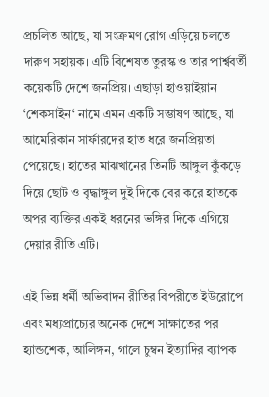প্রচলিত আছে, যা সংক্রমণ রোগ এড়িয়ে চলতে দারুণ সহায়ক। এটি বিশেষত তুরস্ক ও তার পার্শ্ববর্তী কয়েকটি দেশে জনপ্রিয়। এছাড়া হাওয়াইয়ান ‘শেকসাইন‘ নামে এমন একটি সম্ভাষণ আছে, যা আমেরিকান সার্ফারদের হাত ধরে জনপ্রিয়তা পেয়েছে। হাতের মাঝখানের তিনটি আঙ্গুল কুঁকড়ে দিয়ে ছোট ও বৃদ্ধাঙ্গুল দুই দিকে বের করে হাতকে অপর ব্যক্তির একই ধরনের ভঙ্গির দিকে এগিয়ে দেয়ার রীতি এটি।

এই ভিন্ন ধর্মী অভিবাদন রীতির বিপরীতে ইউরোপে এবং মধ্যপ্রাচ্যের অনেক দেশে সাক্ষাতের পর হ্যান্ডশেক, আলিঙ্গন, গালে চুম্বন ইত্যাদির ব্যাপক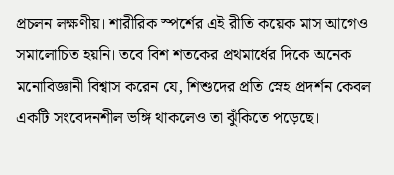প্রচলন লক্ষণীয়। শারীরিক স্পর্শের এই রীতি কয়েক মাস আগেও সমালোচিত হয়নি। তবে বিশ শতকের প্রথমার্ধের দিকে অনেক মনোবিজ্ঞানী বিশ্বাস করেন যে, শিশুদের প্রতি স্নেহ প্রদর্শন কেবল একটি সংবেদনশীল ভঙ্গি থাকলেও তা ঝুঁকিতে পড়েছে।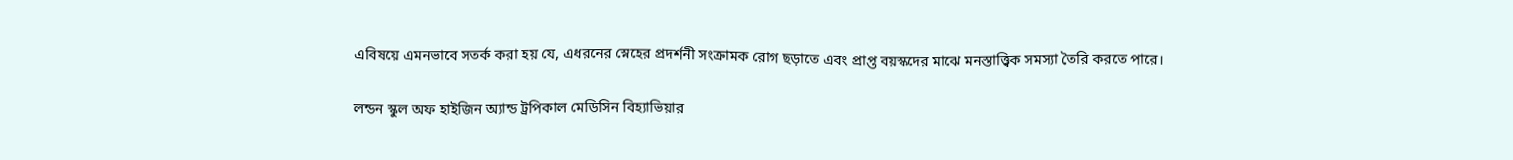এবিষয়ে এমনভাবে সতর্ক করা হয় যে, এধরনের স্নেহের প্রদর্শনী সংক্রামক রোগ ছড়াতে এবং প্রাপ্ত বয়স্কদের মাঝে মনস্তাত্ত্বিক সমস্যা তৈরি করতে পারে।

লন্ডন স্কুল অফ হাইজিন অ্যান্ড ট্রপিকাল মেডিসিন বিহ্যাভিয়ার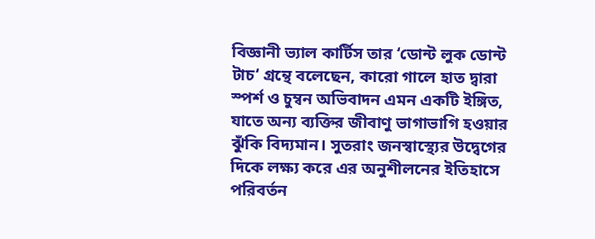বিজ্ঞানী ভ্যাল কার্টিস তার ‘ডোন্ট লুক ডোন্ট টাচ‘ গ্রন্থে বলেছেন, কারো গালে হাত দ্বারা স্পর্শ ও চুম্বন অভিবাদন এমন একটি ইঙ্গিত, যাতে অন্য ব্যক্তির জীবাণু ভাগাভাগি হওয়ার ঝুঁকি বিদ্যমান। সুতরাং জনস্বাস্থ্যের উদ্বেগের দিকে লক্ষ্য করে এর অনুশীলনের ইতিহাসে পরিবর্তন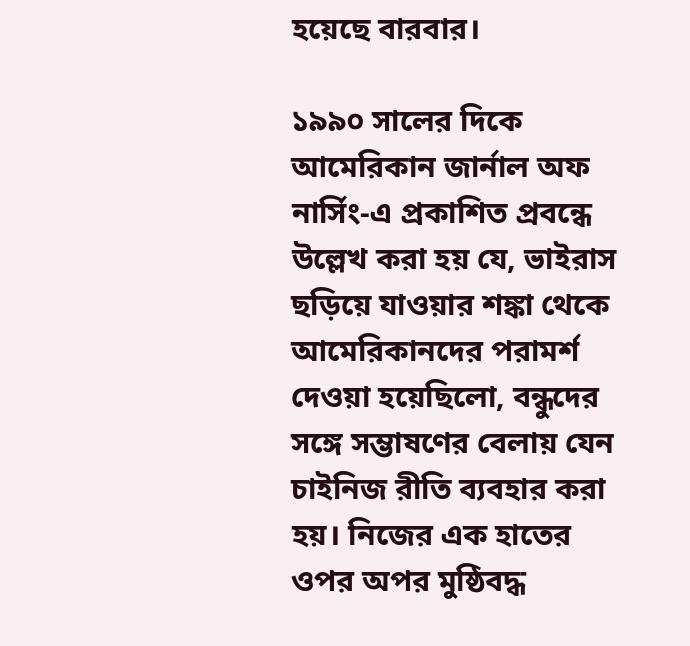হয়েছে বারবার।

১৯৯০ সালের দিকে আমেরিকান জার্নাল অফ নার্সিং-এ প্রকাশিত প্রবন্ধে উল্লেখ করা হয় যে, ভাইরাস ছড়িয়ে যাওয়ার শঙ্কা থেকে আমেরিকানদের পরামর্শ দেওয়া হয়েছিলো, বন্ধুদের সঙ্গে সম্ভাষণের বেলায় যেন চাইনিজ রীতি ব্যবহার করা হয়। নিজের এক হাতের ওপর অপর মুষ্ঠিবদ্ধ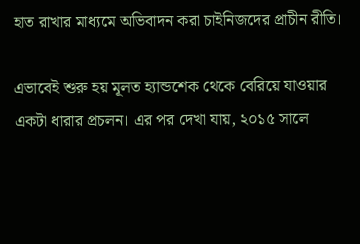হাত রাখার মাধ্যমে অভিবাদন করা চাইনিজদের প্রাচীন রীতি।

এভাবেই শুরু হয় মূলত হ্যান্ডশেক থেকে বেরিয়ে যাওয়ার একটা ধারার প্রচলন। এর পর দেখা যায়, ২০১৫ সালে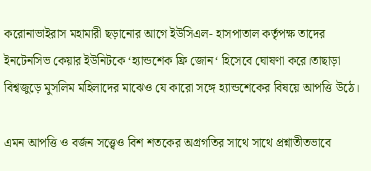করোনাভাইরাস মহামারী ছড়ানোর আগে ইউসিএল- হাসপাতাল কর্তৃপক্ষ তাদের ইনটেনসিভ কেয়ার ইউনিটকে ‘হ্যান্ডশেক ফ্রি জোন‘ হিসেবে ঘোষণা করে।তাছাড়া বিশ্বজুড়ে মুসলিম মহিলাদের মাঝেও যে কারো সঙ্গে হ্যান্ডশেকের বিষয়ে আপত্তি উঠে।

এমন আপত্তি ও বর্জন সত্ত্বেও বিশ শতকের অগ্রগতির সাথে সাথে প্রশ্নাতীতভাবে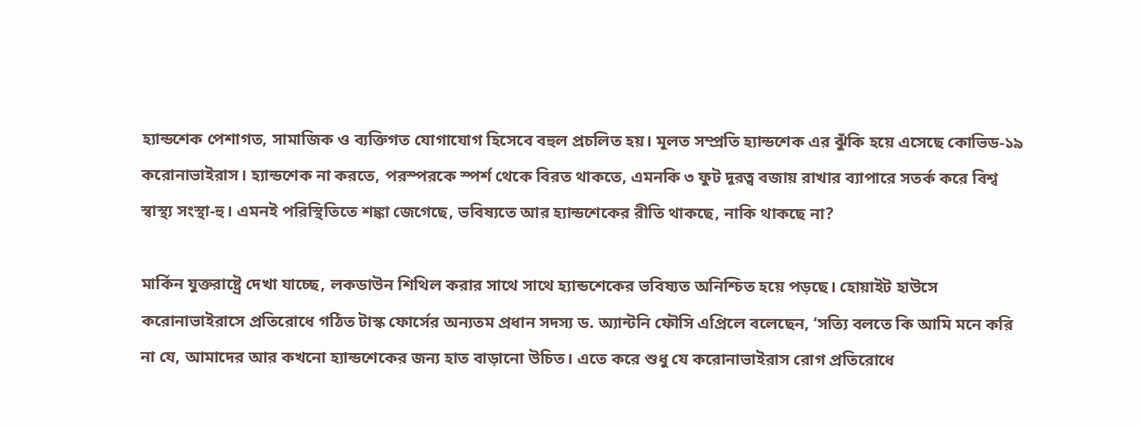হ্যান্ডশেক পেশাগত, সামাজিক ও ব্যক্তিগত যোগাযোগ হিসেবে বহুল প্রচলিত হয়। মূলত সম্প্রতি হ্যান্ডশেক এর ঝুঁকি হয়ে এসেছে কোভিড-১৯ করোনাভাইরাস। হ্যান্ডশেক না করতে, পরস্পরকে স্পর্শ থেকে বিরত থাকতে, এমনকি ৩ ফুট দূরত্ব বজায় রাখার ব্যাপারে সতর্ক করে বিশ্ব স্বাস্থ্য সংস্থা-হু। এমনই পরিস্থিতিতে শঙ্কা জেগেছে, ভবিষ্যতে আর হ্যান্ডশেকের রীতি থাকছে, নাকি থাকছে না?

মার্কিন যুক্তরাষ্ট্রে দেখা যাচ্ছে, লকডাউন শিথিল করার সাথে সাথে হ্যান্ডশেকের ভবিষ্যত অনিশ্চিত হয়ে পড়ছে। হোয়াইট হাউসে করোনাভাইরাসে প্রতিরোধে গঠিত টাস্ক ফোর্সের অন্যতম প্রধান সদস্য ড. অ্যান্টনি ফৌসি এপ্রিলে বলেছেন, ‘সত্যি বলতে কি আমি মনে করি না যে, আমাদের আর কখনো হ্যান্ডশেকের জন্য হাত বাড়ানো উচিত। এতে করে শুধু যে করোনাভাইরাস রোগ প্রতিরোধে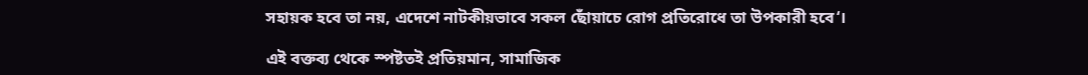সহায়ক হবে তা নয়, এদেশে নাটকীয়ভাবে সকল ছোঁয়াচে রোগ প্রতিরোধে তা উপকারী হবে‘।

এই বক্তব্য থেকে স্পষ্টতই প্রতিয়মান, সামাজিক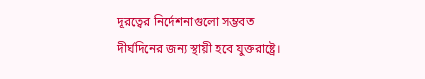দূরত্বের নির্দেশনাগুলো সম্ভবত দীর্ঘদিনের জন্য স্থায়ী হবে যুক্তরাষ্ট্রে।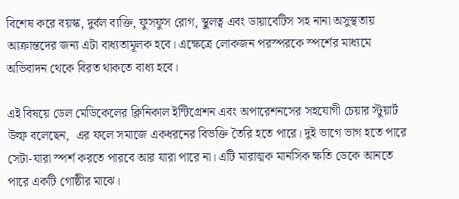বিশেষ করে বয়স্ক, দুর্বল ব্যক্তি, ফুসফুস রোগ, স্থুলত্ব এবং ডায়াবেটিস সহ নানা অসুস্থতায় আক্রান্তদের জন্য এটা বাধ্যতামূলক হবে। এক্ষেত্রে লোকজন পরস্পরকে স্পর্শের মাধ্যমে অভিবাদন থেকে বিরত থাকতে বাধ্য হবে।

এই বিষয়ে ডেল মেডিকেলের ক্লিনিকাল ইন্টিগ্রেশন এবং অপারেশনসের সহযোগী চেয়ার স্টুয়ার্ট উল্ফ বলেছেন,  এর ফলে সমাজে একধরনের বিভক্তি তৈরি হতে পারে। দুই ভাগে ভাগ হতে পারে সেটা-যারা স্পর্শ করতে পারবে আর যারা পারে না। এটি মারাত্মক মানসিক ক্ষতি ডেকে আনতে পারে একটি গোষ্ঠীর মাঝে।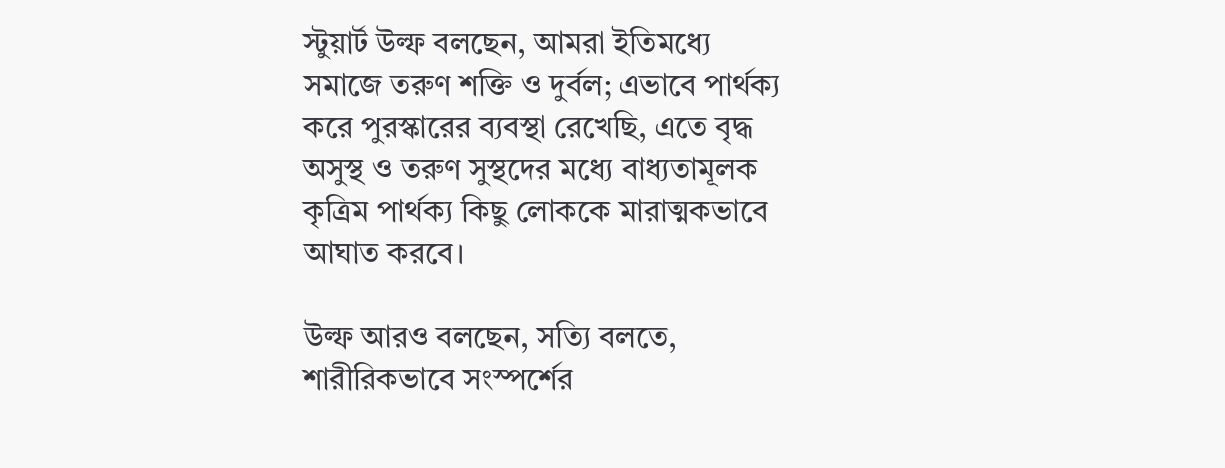স্টুয়ার্ট উল্ফ বলছেন, আমরা ইতিমধ্যে সমাজে তরুণ শক্তি ও দুর্বল; এভাবে পার্থক্য করে পুরস্কারের ব্যবস্থা রেখেছি, এতে বৃদ্ধ অসুস্থ ও তরুণ সুস্থদের মধ্যে বাধ্যতামূলক কৃত্রিম পার্থক্য কিছু লোককে মারাত্মকভাবে আঘাত করবে।

উল্ফ আরও বলছেন, সত্যি বলতে, শারীরিকভাবে সংস্পর্শের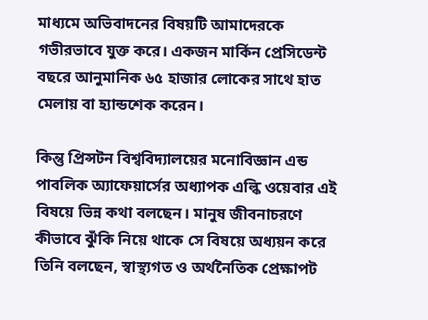মাধ্যমে অভিবাদনের বিষয়টি আমাদেরকে গভীরভাবে যুক্ত করে। একজন মার্কিন প্রেসিডেন্ট বছরে আনুমানিক ৬৫ হাজার লোকের সাথে হাত মেলায় বা হ্যান্ডশেক করেন।

কিন্তু প্রিন্সটন বিশ্ববিদ্যালয়ের মনোবিজ্ঞান এন্ড পাবলিক অ্যাফেয়ার্সের অধ্যাপক এল্কি ওয়েবার এই বিষয়ে ভিন্ন কথা বলছেন। মানুষ জীবনাচরণে কীভাবে ঝুঁকি নিয়ে থাকে সে বিষয়ে অধ্যয়ন করে তিনি বলছেন, স্বাস্থ্যগত ও অর্থনৈতিক প্রেক্ষাপট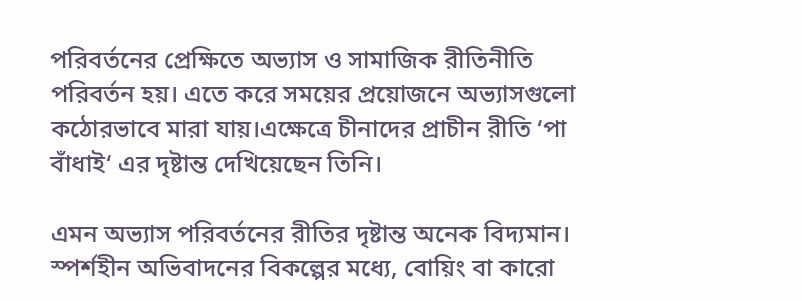পরিবর্তনের প্রেক্ষিতে অভ্যাস ও সামাজিক রীতিনীতি পরিবর্তন হয়। এতে করে সময়ের প্রয়োজনে অভ্যাসগুলো কঠোরভাবে মারা যায়।এক্ষেত্রে চীনাদের প্রাচীন রীতি ‘পা বাঁধাই‘ এর দৃষ্টান্ত দেখিয়েছেন তিনি।

এমন অভ্যাস পরিবর্তনের রীতির দৃষ্টান্ত অনেক বিদ্যমান। স্পর্শহীন অভিবাদনের বিকল্পের মধ্যে, বোয়িং বা কারো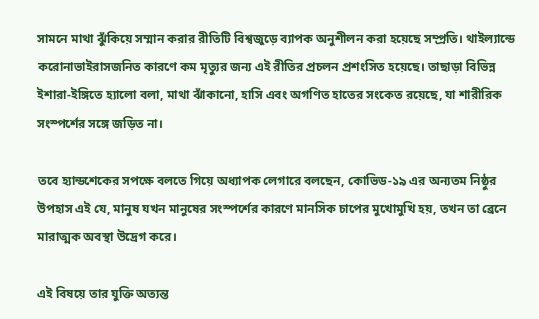সামনে মাথা ঝুঁকিয়ে সম্মান করার রীতিটি বিশ্বজুড়ে ব্যাপক অনুশীলন করা হয়েছে সম্প্রতি। থাইল্যান্ডে করোনাভাইরাসজনিত কারণে কম মৃত্যুর জন্য এই রীতির প্রচলন প্রশংসিত হয়েছে। তাছাড়া বিভিন্ন ইশারা-ইঙ্গিতে হ্যালো বলা, মাথা ঝাঁকানো, হাসি এবং অগণিত হাতের সংকেত রয়েছে, যা শারীরিক সংস্পর্শের সঙ্গে জড়িত না।

তবে হ্যান্ডশেকের সপক্ষে বলতে গিয়ে অধ্যাপক লেগারে বলছেন, কোভিড-১৯ এর অন্যতম নিষ্ঠুর উপহাস এই যে, মানুষ যখন মানুষের সংস্পর্শের কারণে মানসিক চাপের মুখোমুখি হয়, তখন তা ব্রেনে মারাত্মক অবস্থা উদ্রেগ করে।

এই বিষয়ে তার যুক্তি অত্যন্ত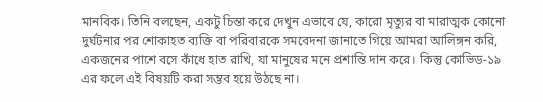মানবিক। তিনি বলছেন, একটু চিন্তা করে দেখুন এভাবে যে, কারো মৃত্যুর বা মারাত্মক কোনো দুর্ঘটনার পর শোকাহত ব্যক্তি বা পরিবারকে সমবেদনা জানাতে গিয়ে আমরা আলিঙ্গন করি, একজনের পাশে বসে কাঁধে হাত রাখি, যা মানুষের মনে প্রশান্তি দান করে। কিন্তু কোভিড-১৯ এর ফলে এই বিষয়টি করা সম্ভব হয়ে উঠছে না।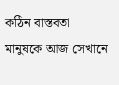কঠিন বাস্তবতা মানুষকে আজ সেখানে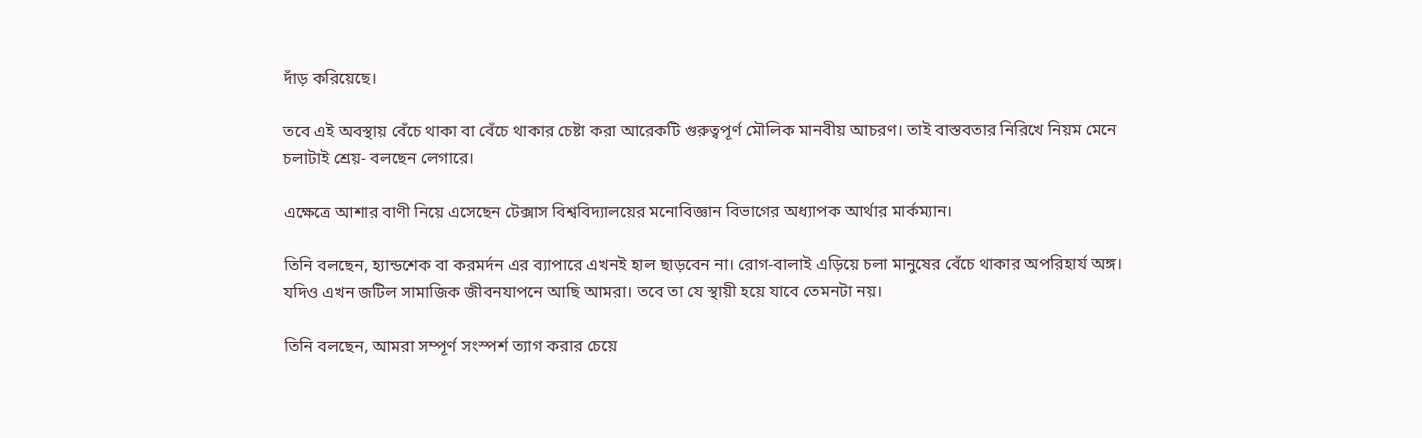দাঁড় করিয়েছে।

তবে এই অবস্থায় বেঁচে থাকা বা বেঁচে থাকার চেষ্টা করা আরেকটি গুরুত্বপূর্ণ মৌলিক মানবীয় আচরণ। তাই বাস্তবতার নিরিখে নিয়ম মেনে চলাটাই শ্রেয়- বলছেন লেগারে।

এক্ষেত্রে আশার বাণী নিয়ে এসেছেন টেক্সাস বিশ্ববিদ্যালয়ের মনোবিজ্ঞান বিভাগের অধ্যাপক আর্থার মার্কম্যান।

তিনি বলছেন, হ্যান্ডশেক বা করমর্দন এর ব্যাপারে এখনই হাল ছাড়বেন না। রোগ-বালাই এড়িয়ে চলা মানুষের বেঁচে থাকার অপরিহার্য অঙ্গ। যদিও এখন জটিল সামাজিক জীবনযাপনে আছি আমরা। তবে তা যে স্থায়ী হয়ে যাবে তেমনটা নয়।

তিনি বলছেন, আমরা সম্পূর্ণ সংস্পর্শ ত্যাগ করার চেয়ে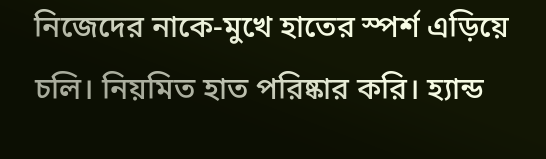নিজেদের নাকে-মুখে হাতের স্পর্শ এড়িয়ে চলি। নিয়মিত হাত পরিষ্কার করি। হ্যান্ড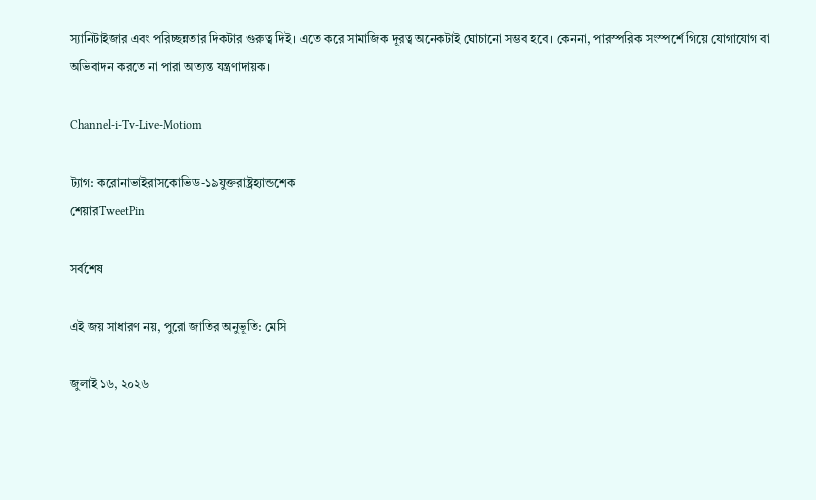স্যানিটাইজার এবং পরিচ্ছন্নতার দিকটার গুরুত্ব দিই। এতে করে সামাজিক দূরত্ব অনেকটাই ঘোচানো সম্ভব হবে। কেননা, পারস্পরিক সংস্পর্শে গিয়ে যোগাযোগ বা অভিবাদন করতে না পারা অত্যন্ত যন্ত্রণাদায়ক।

Channel-i-Tv-Live-Motiom

ট্যাগ: করোনাভাইরাসকোভিড-১৯যুক্তরাষ্ট্রহ্যান্ডশেক
শেয়ারTweetPin

সর্বশেষ

এই জয় সাধারণ নয়, পুরো জাতির অনুভূতি: মেসি

জুলাই ১৬, ২০২৬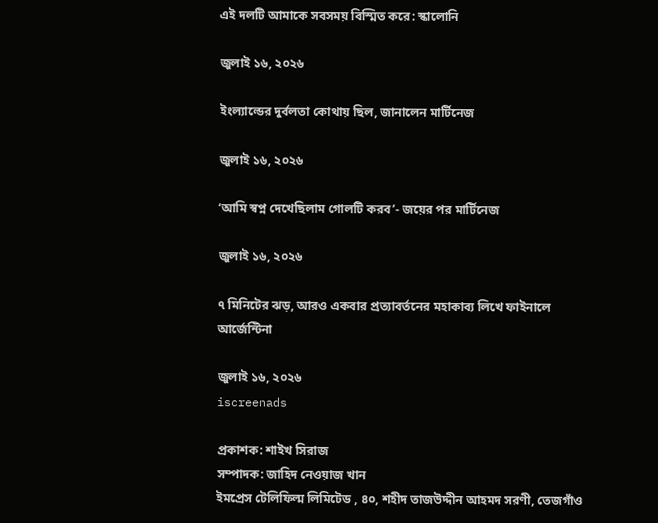এই দলটি আমাকে সবসময় বিস্মিত করে: স্কালোনি

জুলাই ১৬, ২০২৬

ইংল্যাল্ডের দুর্বলতা কোথায় ছিল, জানালেন মার্টিনেজ

জুলাই ১৬, ২০২৬

‘আমি স্বপ্ন দেখেছিলাম গোলটি করব’- জয়ের পর মার্টিনেজ

জুলাই ১৬, ২০২৬

৭ মিনিটের ঝড়, আরও একবার প্রত্যাবর্তনের মহাকাব্য লিখে ফাইনালে আর্জেন্টিনা

জুলাই ১৬, ২০২৬
iscreenads

প্রকাশক: শাইখ সিরাজ
সম্পাদক: জাহিদ নেওয়াজ খান
ইমপ্রেস টেলিফিল্ম লিমিটেড , ৪০, শহীদ তাজউদ্দীন আহমদ সরণী, তেজগাঁও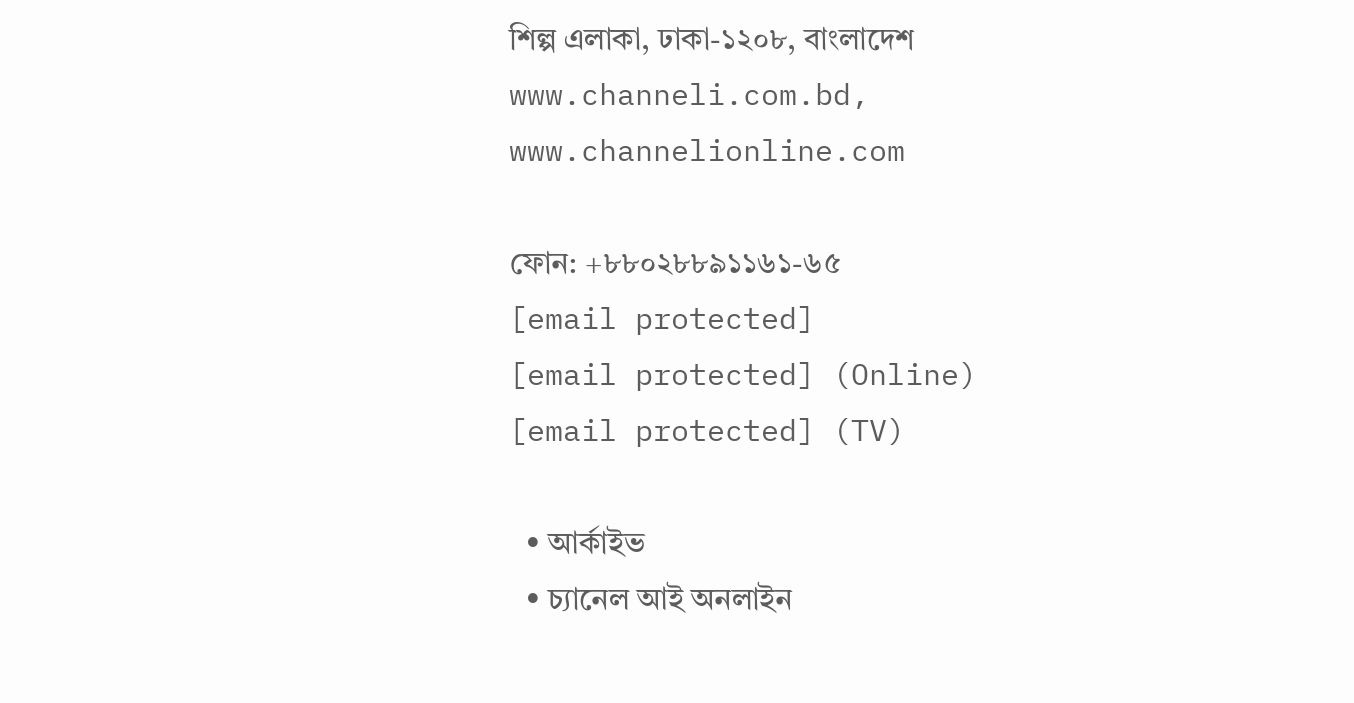শিল্প এলাকা, ঢাকা-১২০৮, বাংলাদেশ
www.channeli.com.bd,
www.channelionline.com

ফোন: +৮৮০২৮৮৯১১৬১-৬৫
[email protected]
[email protected] (Online)
[email protected] (TV)

  • আর্কাইভ
  • চ্যানেল আই অনলাইন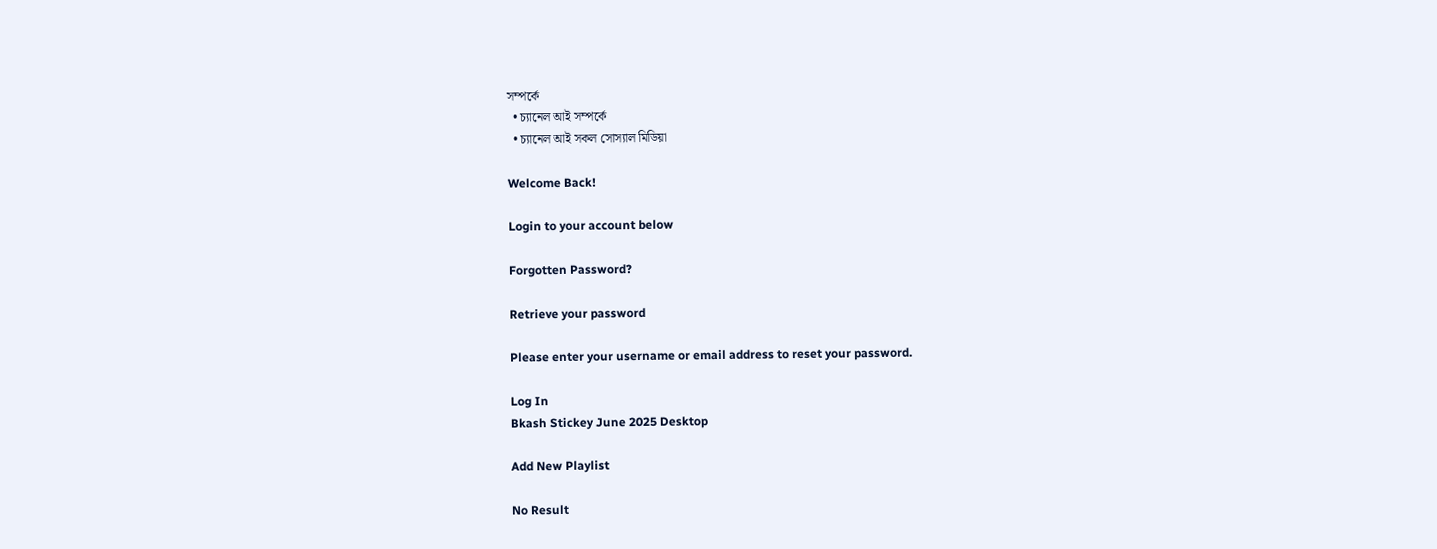সম্পর্কে
  • চ্যানেল আই সম্পর্কে
  • চ্যানেল আই সকল সোস্যাল মিডিয়া

Welcome Back!

Login to your account below

Forgotten Password?

Retrieve your password

Please enter your username or email address to reset your password.

Log In
Bkash Stickey June 2025 Desktop

Add New Playlist

No Result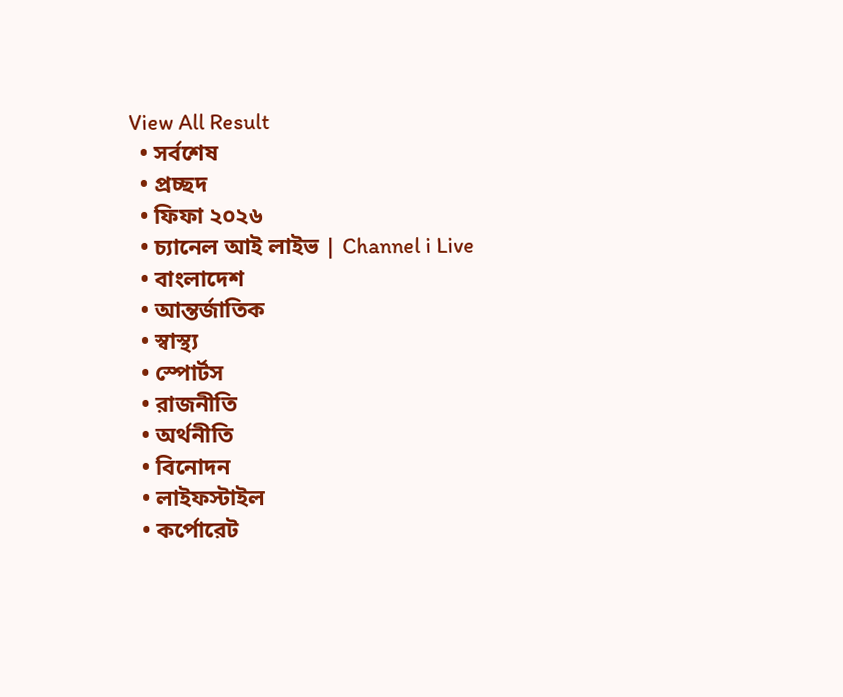View All Result
  • সর্বশেষ
  • প্রচ্ছদ
  • ফিফা ২০২৬
  • চ্যানেল আই লাইভ | Channel i Live
  • বাংলাদেশ
  • আন্তর্জাতিক
  • স্বাস্থ্য
  • স্পোর্টস
  • রাজনীতি
  • অর্থনীতি
  • বিনোদন
  • লাইফস্টাইল
  • কর্পোরেট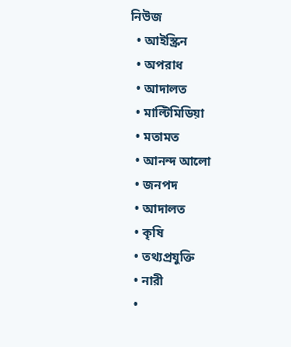নিউজ
  • আইস্ক্রিন
  • অপরাধ
  • আদালত
  • মাল্টিমিডিয়া
  • মতামত
  • আনন্দ আলো
  • জনপদ
  • আদালত
  • কৃষি
  • তথ্যপ্রযুক্তি
  • নারী
  •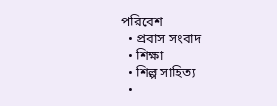পরিবেশ
  • প্রবাস সংবাদ
  • শিক্ষা
  • শিল্প সাহিত্য
  •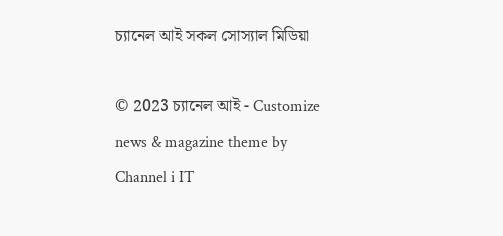চ্যানেল আই সকল সোস্যাল মিডিয়া

© 2023 চ্যানেল আই - Customize news & magazine theme by Channel i IT